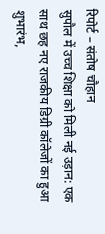रिपोर्ट – संतोष चौहान
सुपौल में उच्च शिक्षा को मिली नई उड़ान: एक साथ छह नए राजकीय डिग्री कॉलेजों का हुआ शुभारंभ,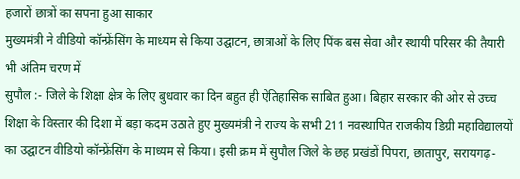हजारों छात्रों का सपना हुआ साकार
मुख्यमंत्री ने वीडियो कॉन्फ्रेंसिंग के माध्यम से किया उद्घाटन, छात्राओं के लिए पिंक बस सेवा और स्थायी परिसर की तैयारी भी अंतिम चरण में
सुपौल :- जिले के शिक्षा क्षेत्र के लिए बुधवार का दिन बहुत ही ऐतिहासिक साबित हुआ। बिहार सरकार की ओर से उच्च शिक्षा के विस्तार की दिशा में बड़ा कदम उठाते हुए मुख्यमंत्री ने राज्य के सभी 211 नवस्थापित राजकीय डिग्री महाविद्यालयों का उद्घाटन वीडियो कॉन्फ्रेंसिंग के माध्यम से किया। इसी क्रम में सुपौल जिले के छह प्रखंडों पिपरा, छातापुर, सरायगढ़-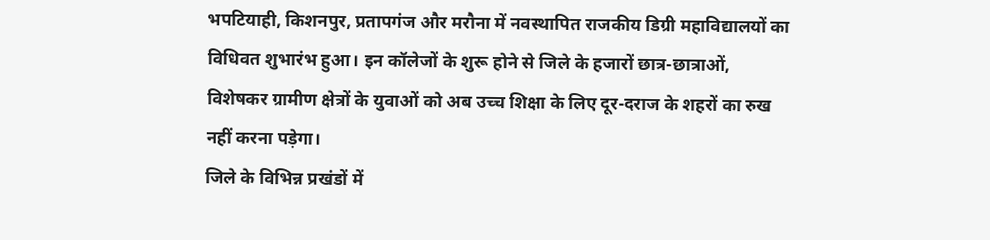भपटियाही, किशनपुर, प्रतापगंज और मरौना में नवस्थापित राजकीय डिग्री महाविद्यालयों का विधिवत शुभारंभ हुआ। इन कॉलेजों के शुरू होने से जिले के हजारों छात्र-छात्राओं, विशेषकर ग्रामीण क्षेत्रों के युवाओं को अब उच्च शिक्षा के लिए दूर-दराज के शहरों का रुख नहीं करना पड़ेगा।
जिले के विभिन्न प्रखंडों में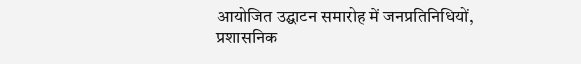आयोजित उद्घाटन समारोह में जनप्रतिनिधियों, प्रशासनिक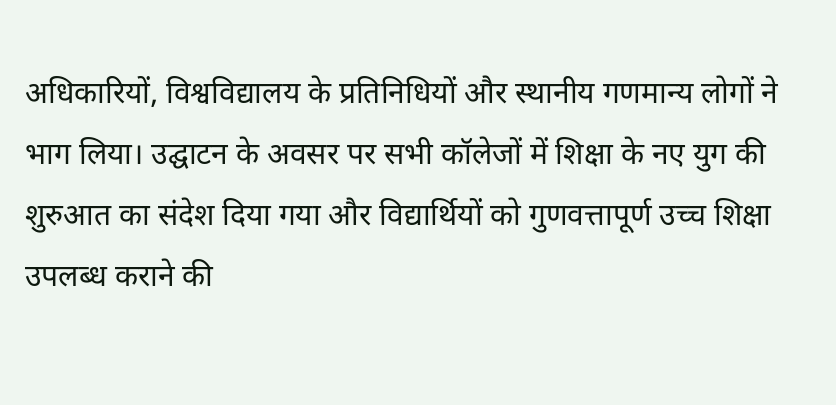अधिकारियों, विश्वविद्यालय के प्रतिनिधियों और स्थानीय गणमान्य लोगों ने भाग लिया। उद्घाटन के अवसर पर सभी कॉलेजों में शिक्षा के नए युग की शुरुआत का संदेश दिया गया और विद्यार्थियों को गुणवत्तापूर्ण उच्च शिक्षा उपलब्ध कराने की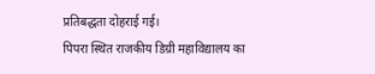प्रतिबद्धता दोहराई गई।
पिपरा स्थित राजकीय डिग्री महाविद्यालय का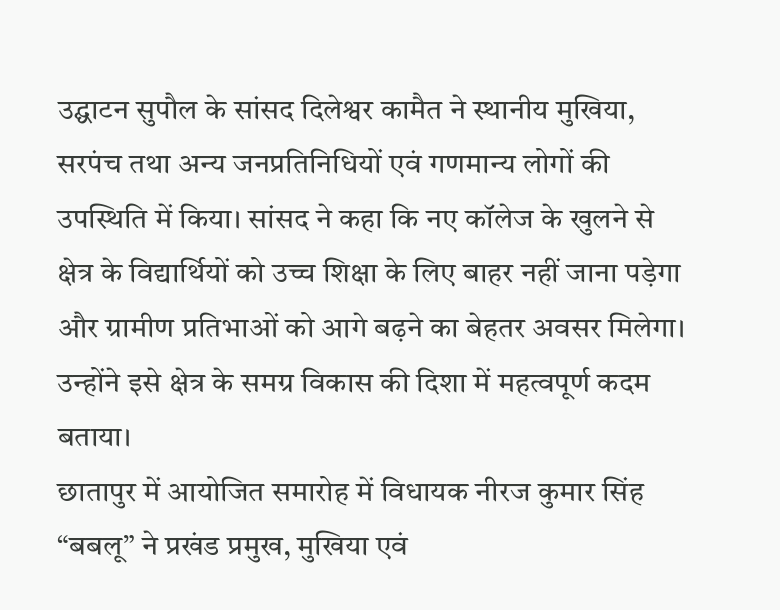उद्घाटन सुपौल के सांसद दिलेश्वर कामैत ने स्थानीय मुखिया, सरपंच तथा अन्य जनप्रतिनिधियों एवं गणमान्य लोगों की उपस्थिति में किया। सांसद ने कहा कि नए कॉलेज के खुलने से क्षेत्र के विद्यार्थियों को उच्च शिक्षा के लिए बाहर नहीं जाना पड़ेगा और ग्रामीण प्रतिभाओं को आगे बढ़ने का बेहतर अवसर मिलेगा। उन्होंने इसे क्षेत्र के समग्र विकास की दिशा में महत्वपूर्ण कदम बताया।
छातापुर में आयोजित समारोह में विधायक नीरज कुमार सिंह “बबलू” ने प्रखंड प्रमुख, मुखिया एवं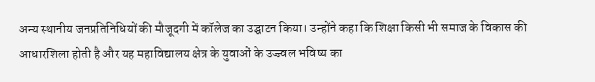अन्य स्थानीय जनप्रतिनिधियों की मौजूदगी में कॉलेज का उद्घाटन किया। उन्होंने कहा कि शिक्षा किसी भी समाज के विकास की आधारशिला होती है और यह महाविद्यालय क्षेत्र के युवाओं के उज्ज्वल भविष्य का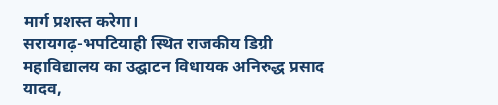मार्ग प्रशस्त करेगा।
सरायगढ़-भपटियाही स्थित राजकीय डिग्री महाविद्यालय का उद्घाटन विधायक अनिरुद्ध प्रसाद यादव,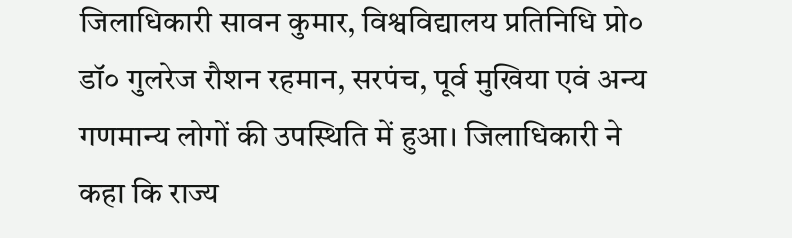जिलाधिकारी सावन कुमार, विश्वविद्यालय प्रतिनिधि प्रो० डॉ० गुलरेज रौशन रहमान, सरपंच, पूर्व मुखिया एवं अन्य गणमान्य लोगों की उपस्थिति में हुआ। जिलाधिकारी ने कहा कि राज्य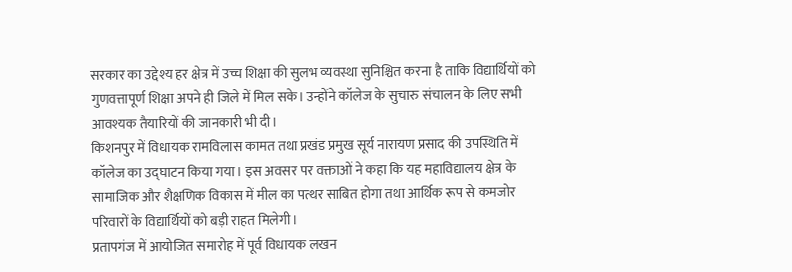सरकार का उद्देश्य हर क्षेत्र में उच्च शिक्षा की सुलभ व्यवस्था सुनिश्चित करना है ताकि विद्यार्थियों को गुणवत्तापूर्ण शिक्षा अपने ही जिले में मिल सके। उन्होंने कॉलेज के सुचारु संचालन के लिए सभी आवश्यक तैयारियों की जानकारी भी दी।
किशनपुर में विधायक रामविलास कामत तथा प्रखंड प्रमुख सूर्य नारायण प्रसाद की उपस्थिति में कॉलेज का उद्घाटन किया गया। इस अवसर पर वक्ताओं ने कहा कि यह महाविद्यालय क्षेत्र के सामाजिक और शैक्षणिक विकास में मील का पत्थर साबित होगा तथा आर्थिक रूप से कमजोर परिवारों के विद्यार्थियों को बड़ी राहत मिलेगी।
प्रतापगंज में आयोजित समारोह में पूर्व विधायक लखन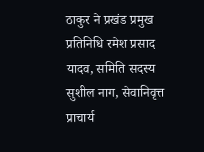ठाकुर ने प्रखंड प्रमुख प्रतिनिधि रमेश प्रसाद यादव, समिति सदस्य सुशील नाग, सेवानिवृत्त प्राचार्य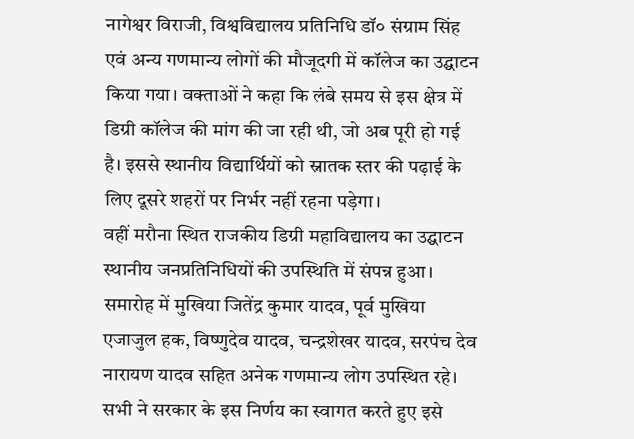नागेश्वर विराजी, विश्वविद्यालय प्रतिनिधि डॉ० संग्राम सिंह एवं अन्य गणमान्य लोगों की मौजूदगी में कॉलेज का उद्घाटन किया गया। वक्ताओं ने कहा कि लंबे समय से इस क्षेत्र में डिग्री कॉलेज की मांग की जा रही थी, जो अब पूरी हो गई है। इससे स्थानीय विद्यार्थियों को स्नातक स्तर की पढ़ाई के लिए दूसरे शहरों पर निर्भर नहीं रहना पड़ेगा।
वहीं मरौना स्थित राजकीय डिग्री महाविद्यालय का उद्घाटन स्थानीय जनप्रतिनिधियों की उपस्थिति में संपन्न हुआ। समारोह में मुखिया जितेंद्र कुमार यादव, पूर्व मुखिया एजाजुल हक, विष्णुदेव यादव, चन्द्रशेखर यादव, सरपंच देव नारायण यादव सहित अनेक गणमान्य लोग उपस्थित रहे। सभी ने सरकार के इस निर्णय का स्वागत करते हुए इसे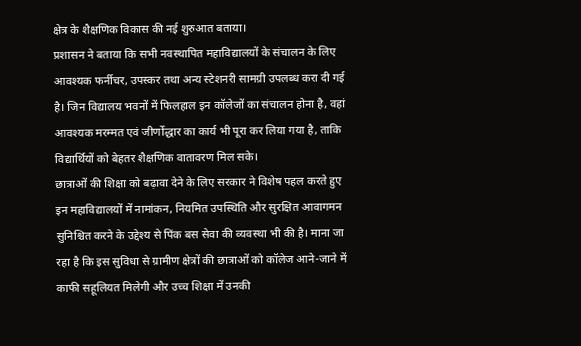क्षेत्र के शैक्षणिक विकास की नई शुरुआत बताया।
प्रशासन ने बताया कि सभी नवस्थापित महाविद्यालयों के संचालन के लिए आवश्यक फर्नीचर, उपस्कर तथा अन्य स्टेशनरी सामग्री उपलब्ध करा दी गई है। जिन विद्यालय भवनों में फिलहाल इन कॉलेजों का संचालन होना है, वहां आवश्यक मरम्मत एवं जीर्णोद्धार का कार्य भी पूरा कर लिया गया है, ताकि विद्यार्थियों को बेहतर शैक्षणिक वातावरण मिल सके।
छात्राओं की शिक्षा को बढ़ावा देने के लिए सरकार ने विशेष पहल करते हुए इन महाविद्यालयों में नामांकन, नियमित उपस्थिति और सुरक्षित आवागमन सुनिश्चित करने के उद्देश्य से पिंक बस सेवा की व्यवस्था भी की है। माना जा रहा है कि इस सुविधा से ग्रामीण क्षेत्रों की छात्राओं को कॉलेज आने-जाने में काफी सहूलियत मिलेगी और उच्च शिक्षा में उनकी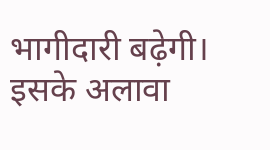भागीदारी बढ़ेगी।
इसके अलावा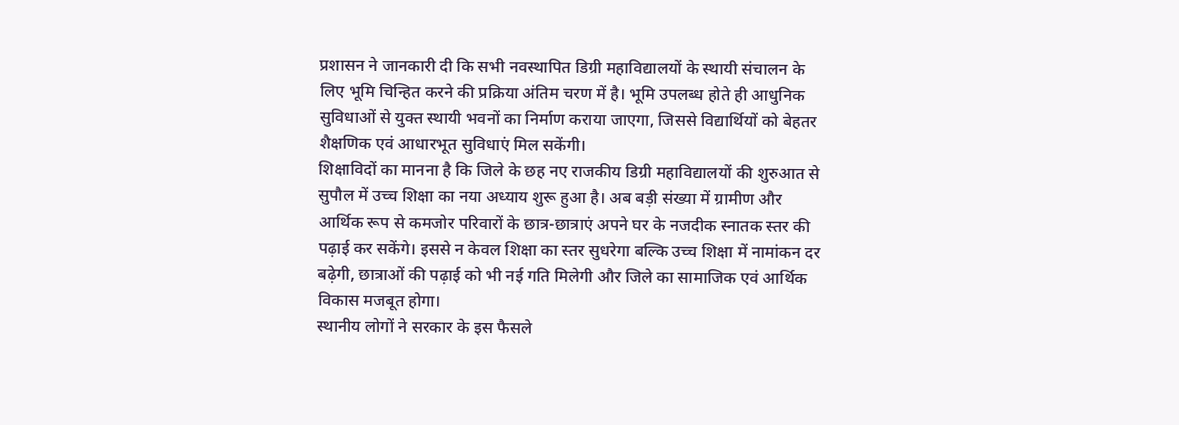प्रशासन ने जानकारी दी कि सभी नवस्थापित डिग्री महाविद्यालयों के स्थायी संचालन के लिए भूमि चिन्हित करने की प्रक्रिया अंतिम चरण में है। भूमि उपलब्ध होते ही आधुनिक सुविधाओं से युक्त स्थायी भवनों का निर्माण कराया जाएगा, जिससे विद्यार्थियों को बेहतर शैक्षणिक एवं आधारभूत सुविधाएं मिल सकेंगी।
शिक्षाविदों का मानना है कि जिले के छह नए राजकीय डिग्री महाविद्यालयों की शुरुआत से सुपौल में उच्च शिक्षा का नया अध्याय शुरू हुआ है। अब बड़ी संख्या में ग्रामीण और आर्थिक रूप से कमजोर परिवारों के छात्र-छात्राएं अपने घर के नजदीक स्नातक स्तर की पढ़ाई कर सकेंगे। इससे न केवल शिक्षा का स्तर सुधरेगा बल्कि उच्च शिक्षा में नामांकन दर बढ़ेगी, छात्राओं की पढ़ाई को भी नई गति मिलेगी और जिले का सामाजिक एवं आर्थिक विकास मजबूत होगा।
स्थानीय लोगों ने सरकार के इस फैसले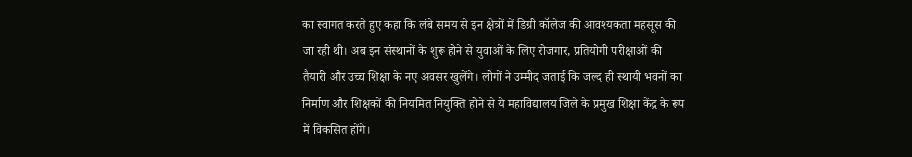का स्वागत करते हुए कहा कि लंबे समय से इन क्षेत्रों में डिग्री कॉलेज की आवश्यकता महसूस की जा रही थी। अब इन संस्थानों के शुरू होने से युवाओं के लिए रोजगार, प्रतियोगी परीक्षाओं की तैयारी और उच्च शिक्षा के नए अवसर खुलेंगे। लोगों ने उम्मीद जताई कि जल्द ही स्थायी भवनों का निर्माण और शिक्षकों की नियमित नियुक्ति होने से ये महाविद्यालय जिले के प्रमुख शिक्षा केंद्र के रूप में विकसित होंगे।